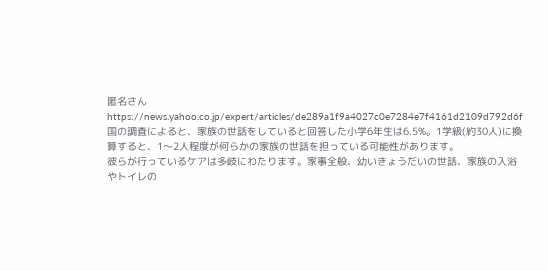匿名さん
https://news.yahoo.co.jp/expert/articles/de289a1f9a4027c0e7284e7f4161d2109d792d6f
国の調査によると、家族の世話をしていると回答した小学6年生は6.5%。1学級(約30人)に換算すると、1〜2人程度が何らかの家族の世話を担っている可能性があります。
彼らが行っているケアは多岐にわたります。家事全般、幼いきょうだいの世話、家族の入浴やトイレの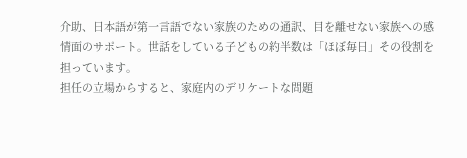介助、日本語が第一言語でない家族のための通訳、目を離せない家族への感情面のサポート。世話をしている子どもの約半数は「ほぼ毎日」その役割を担っています。
担任の立場からすると、家庭内のデリケートな問題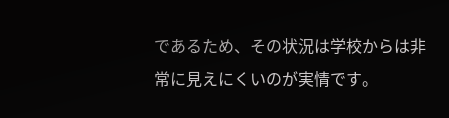であるため、その状況は学校からは非常に見えにくいのが実情です。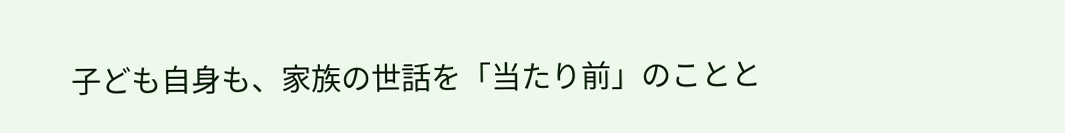子ども自身も、家族の世話を「当たり前」のことと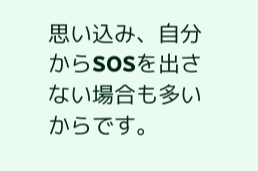思い込み、自分からSOSを出さない場合も多いからです。